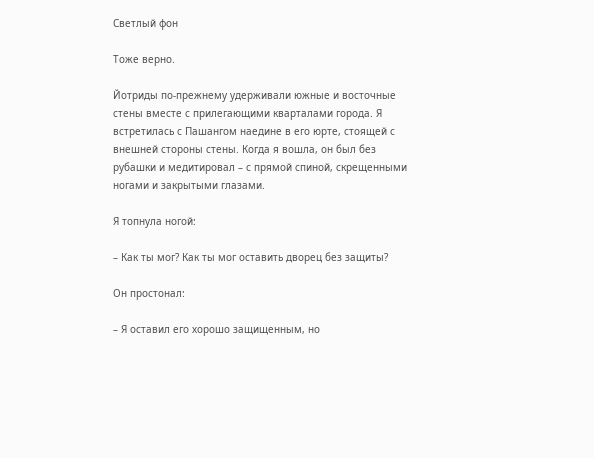Светлый фон

Тоже верно.

Йотриды по-прежнему удерживали южные и восточные стены вместе с прилегающими кварталами города. Я встретилась с Пашангом наедине в его юрте, стоящей с внешней стороны стены. Когда я вошла, он был без рубашки и медитировал – с прямой спиной, скрещенными ногами и закрытыми глазами.

Я топнула ногой:

– Как ты мог? Как ты мог оставить дворец без защиты?

Он простонал:

– Я оставил его хорошо защищенным, но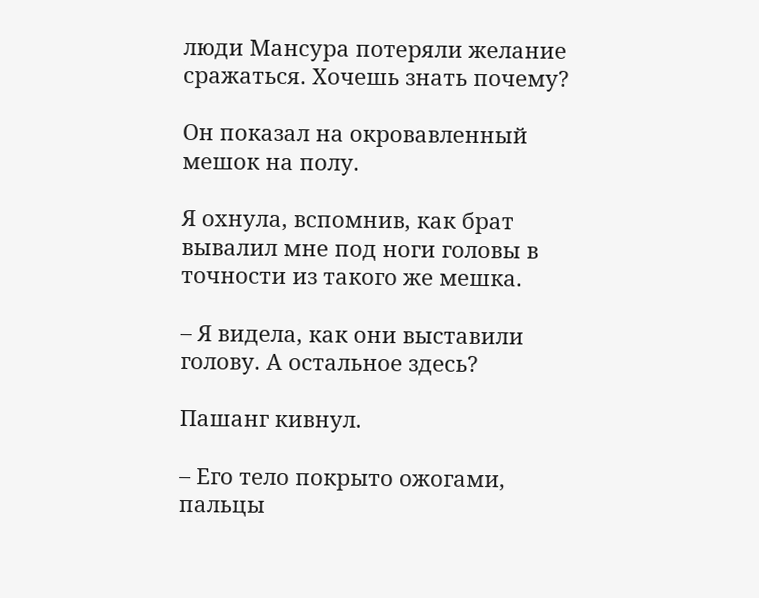люди Мансура потеряли желание сражаться. Хочешь знать почему?

Он показал на окровавленный мешок на полу.

Я охнула, вспомнив, как брат вывалил мне под ноги головы в точности из такого же мешка.

– Я видела, как они выставили голову. А остальное здесь?

Пашанг кивнул.

– Его тело покрыто ожогами, пальцы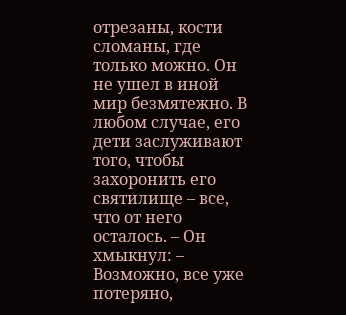отрезаны, кости сломаны, где только можно. Он не ушел в иной мир безмятежно. В любом случае, его дети заслуживают того, чтобы захоронить его святилище – все, что от него осталось. – Он хмыкнул: – Возможно, все уже потеряно,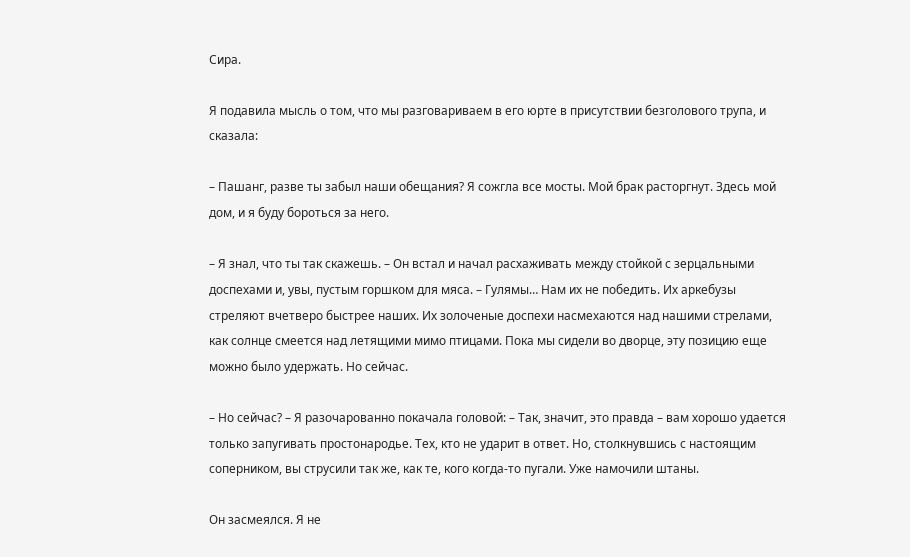Сира.

Я подавила мысль о том, что мы разговариваем в его юрте в присутствии безголового трупа, и сказала:

– Пашанг, разве ты забыл наши обещания? Я сожгла все мосты. Мой брак расторгнут. Здесь мой дом, и я буду бороться за него.

– Я знал, что ты так скажешь. – Он встал и начал расхаживать между стойкой с зерцальными доспехами и, увы, пустым горшком для мяса. – Гулямы… Нам их не победить. Их аркебузы стреляют вчетверо быстрее наших. Их золоченые доспехи насмехаются над нашими стрелами, как солнце смеется над летящими мимо птицами. Пока мы сидели во дворце, эту позицию еще можно было удержать. Но сейчас.

– Но сейчас? – Я разочарованно покачала головой: – Так, значит, это правда – вам хорошо удается только запугивать простонародье. Тех, кто не ударит в ответ. Но, столкнувшись с настоящим соперником, вы струсили так же, как те, кого когда-то пугали. Уже намочили штаны.

Он засмеялся. Я не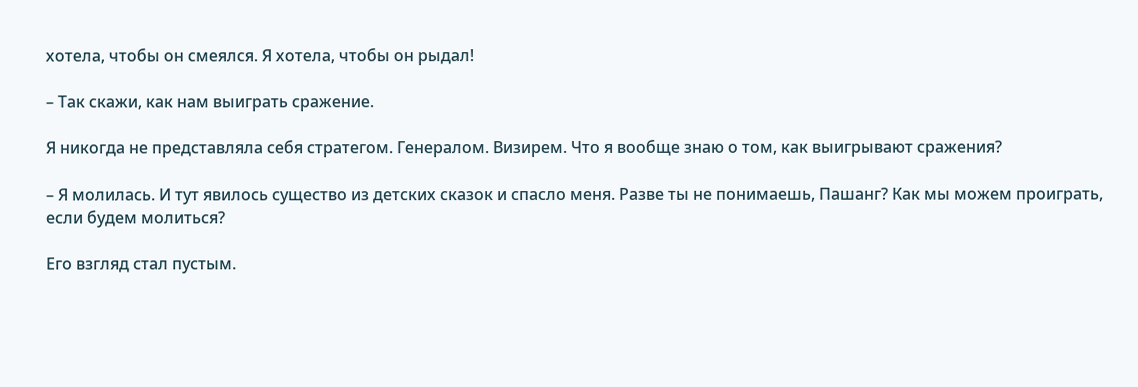хотела, чтобы он смеялся. Я хотела, чтобы он рыдал!

– Так скажи, как нам выиграть сражение.

Я никогда не представляла себя стратегом. Генералом. Визирем. Что я вообще знаю о том, как выигрывают сражения?

– Я молилась. И тут явилось существо из детских сказок и спасло меня. Разве ты не понимаешь, Пашанг? Как мы можем проиграть, если будем молиться?

Его взгляд стал пустым.